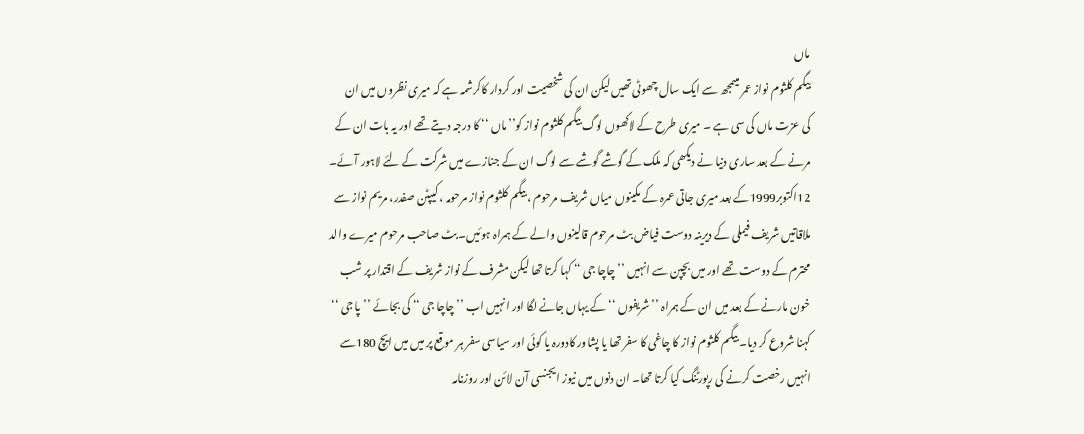ماں
بیگم کلثوم نواز عمر میںمجھ سے ایک سال چھوٹی تھیں لیکن ان کی شخصیت اور کردار کاکرشمہ ہے کہ میری نظروں میں ان کی عزت ماں کی سی ہے ۔ میری طرح کے لاکھوں لوگ بیگم کلثوم نواز کو’’ماں ‘‘ کا درجہ دیتے تھے اور یہ بات ان کے مرنے کے بعد ساری دنیا نے دیکھی کہ ملک کے گوشے گوشے سے لوگ ان کے جنازے میں شرکت کے لئے لاہور آئے۔ 12اکتوبر1999کے بعد میری جاتی عمرہ کے مکینوں میاں شریف مرحوم ، بیگم کلثوم نواز مرحومہ ، کیپٹن صفدر، مریم نواز سے ملاقاتیں شریف فیملی کے دیرینہ دوست فیاض بٹ مرحوم قالینوں والے کے ہمراہ ہوئیں۔ بٹ صاحب مرحوم میرے والد محترم کے دوست تھے اور میں بچپن سے انہیں ’’چاچا جی ‘‘ کہا کرتا تھا لیکن مشرف کے نواز شریف کے اقتدار پر شب خون مارنے کے بعد میں ان کے ہمراہ ’’شریفوں ‘‘ کے یہاں جانے لگا اور انہیں اب ’’چاچا جی ‘‘ کی بجائے ’’پا جی ‘‘ کہنا شروع کر دیا۔ بیگم کلثوم نواز کا چاغی کا سفر تھا یا پشاور کادورہ یا کوئی اور سیاسی سفر ہر موقع پر میں میں ایچ 180سے انہیں رخصت کرنے کی رپورٹنگ کیا کرتا تھا۔ ان دنوں میں نیوز ایجنسی آن لائن اور روزنامہ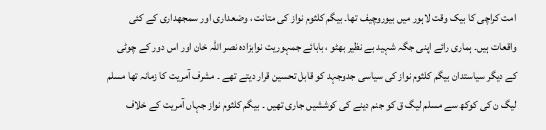امت کراچی کا بیک وقت لاہور میں بیوروچیف تھا۔ بیگم کلثوم نواز کی متانت ، وضعداری اور سمجھداری کے کئی واقعات ہیں۔ ہماری رائے اپنی جگہ شہید بے نظیر بھٹو ، بابائے جمہوریت نوابزادہ نصر اللہ خان اور اس دور کے چوٹی کے دیگر سیاستدان بیگم کلثوم نواز کی سیاسی جدوجہد کو قابل تحسین قرار دیتے تھے ۔ مشرف آمریت کا زمانہ تھا مسلم لیگ ن کی کوکھ سے مسلم لیگ ق کو جنم دینے کی کوششیں جاری تھیں ۔ بیگم کلثوم نواز جہاں آمریت کے خلاف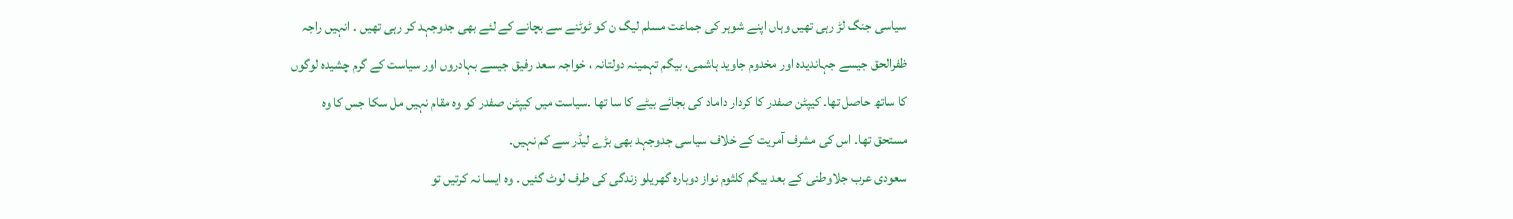سیاسی جنگ لڑ رہی تھیں وہاں اپنے شوہر کی جماعت مسلم لیگ ن کو ٹوٹنے سے بچانے کے لئے بھی جدوجہد کر رہی تھیں ۔ انہیں راجہ ظفرالحق جیسے جہاندیدہ اور مخدوم جاوید ہاشمی، بیگم تہمینہ دولتانہ ، خواجہ سعد رفیق جیسے بہادروں اور سیاست کے گرم چشیدہ لوگوں کا ساتھ حاصل تھا۔ کیپٹن صفدر کا کردار داماد کی بجائے بیٹے کا سا تھا ۔سیاست میں کیپٹن صفدر کو وہ مقام نہیں مل سکا جس کا وہ مستحق تھا۔ اس کی مشرف آمریت کے خلاف سیاسی جدوجہد بھی بڑے لیڈر سے کم نہیں۔
سعودی عرب جلاوطنی کے بعد بیگم کلثوم نواز دوبارہ گھریلو زندگی کی طرف لوٹ گئیں ۔ وہ ایسا نہ کرتیں تو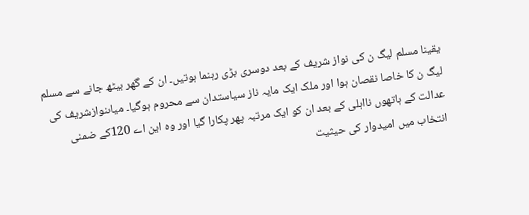یقینا مسلم لیگ ن کی نواز شریف کے بعد دوسری بڑی رہنما ہوتیں۔ ان کے گھر بیٹھ جانے سے مسلم لیگ ن کا خاصا نقصان ہوا اور ملک ایک مایہ ناز سیاستدان سے محروم ہوگیا۔ میاںنوازشریف کی عدالت کے ہاتھوں نااہلی کے بعد ان کو ایک مرتبہ پھر پکارا گیا اور وہ این اے 120کے ضمنی انتخاب میں امیدوار کی حیثیت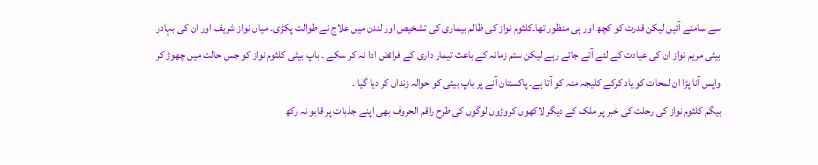سے سامنے آئیں لیکن قدرت کو کچھ اور ہی منظور تھا۔کلثوم نواز کی ظالم بیماری کی تشخیص اور لندن میں علاج نے طوالت پکڑی۔ میاں نواز شریف اور ان کی بہادر بیٹی مریم نواز ان کی عیادت کے لئے آتے جاتے رہے لیکن ستم زمانہ کے باعث تیمار داری کے فرائض ادا نہ کر سکے ۔ باپ بیٹی کلثوم نواز کو جس حالت میں چھوڑ کر واپس آنا پڑا ان لمحات کو یاد کرکے کلیجہ منہ کو آتا ہے۔ پاکستان آنے پر باپ بیٹی کو حوالہ زنداں کر دیا گیا ۔
بیگم کلثوم نواز کی رحلت کی خبر پر ملک کے دیگر لاکھوں کروڑوں لوگوں کی طرح راقم الحروف بھی اپنے جذبات پر قابو نہ رکھ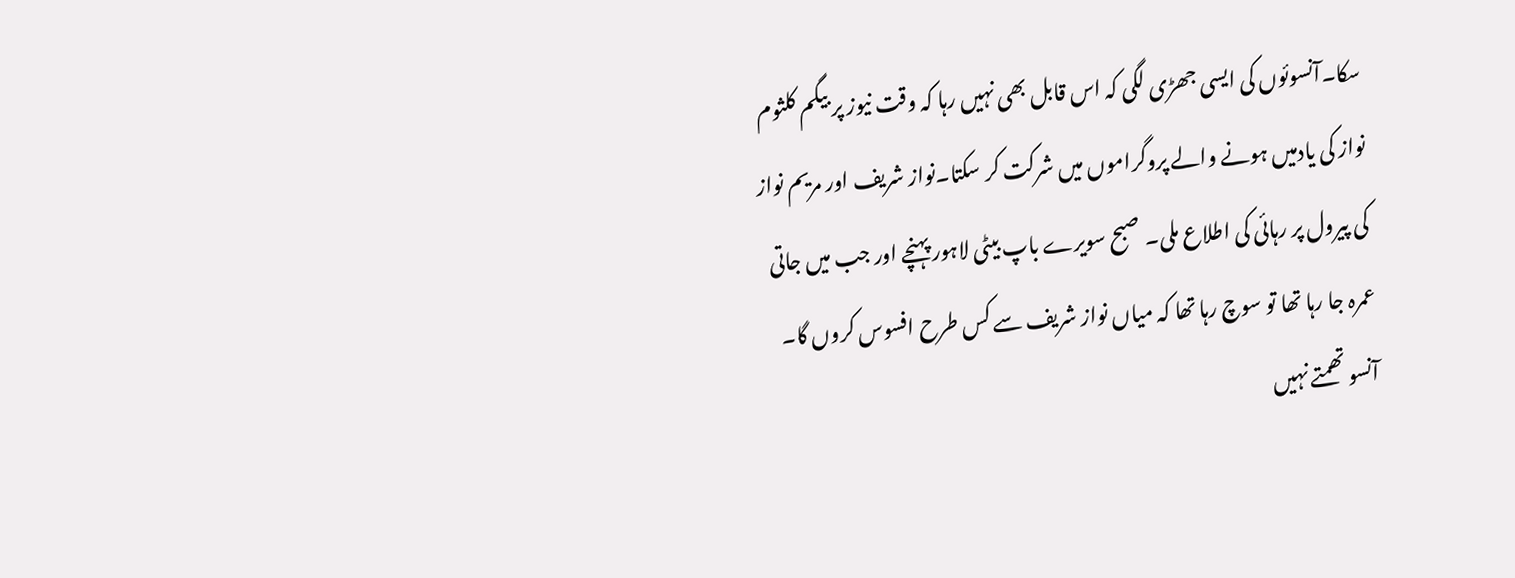سکا۔آنسوئوں کی ایسی جھڑی لگی کہ اس قابل بھی نہیں رہا کہ وقت نیوز پر بیگم کلثوم نواز کی یادمیں ہونے والے پروگراموں میں شرکت کر سکتا۔نواز شریف اور مریم نواز کی پیرول پر رہائی کی اطلاع ملی۔ صبح سویرے باپ بیٹی لاہور پہنچے اور جب میں جاتی عمرہ جا رہا تھا تو سوچ رہا تھا کہ میاں نواز شریف سے کس طرح افسوس کروں گا۔ آنسو تھمتے نہیں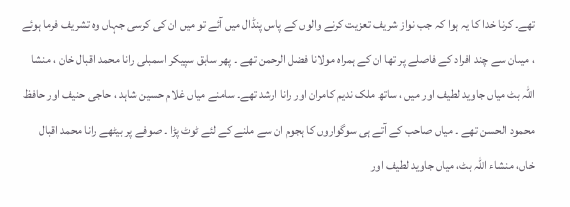تھے۔ کرنا خدا کا یہ ہوا کہ جب نواز شریف تعزیت کرنے والوں کے پاس پنڈال میں آئے تو میں ان کی کرسی جہاں وہ تشریف فرما ہوئے ، میںان سے چند افراد کے فاصلے پر تھا ان کے ہمراہ مولانا فضل الرحمن تھے ۔ پھر سابق سپیکر اسمبلی رانا محمد اقبال خان ، منشا اللہ بٹ میاں جاوید لطیف اور میں ، ساتھ ملک ندیم کامران اور رانا ارشد تھے۔ سامنے میاں غلام حسین شاہد ، حاجی حنیف اور حافظ محمود الحسن تھے ۔ میاں صاحب کے آتے ہی سوگواروں کا ہجوم ان سے ملنے کے لئے ٹوٹ پڑا ۔ صوفے پر بیٹھے رانا محمد اقبال خاں، منشاء اللہ بٹ، میاں جاوید لطیف اور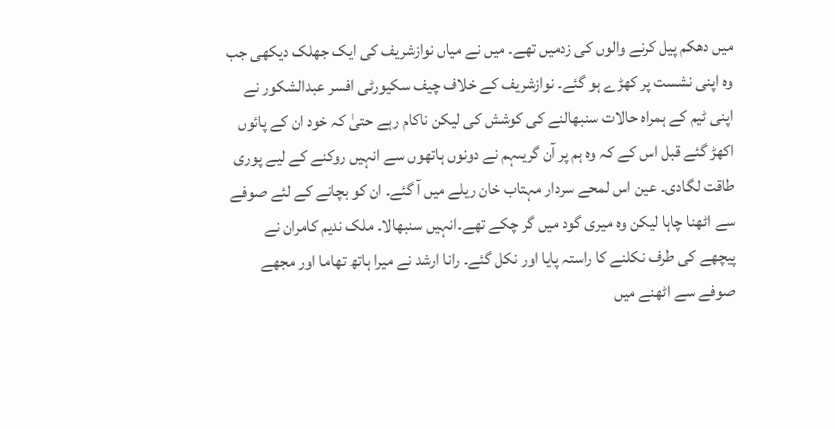میں دھکم پیل کرنے والوں کی زدمیں تھے۔ میں نے میاں نوازشریف کی ایک جھلک دیکھی جب وہ اپنی نشست پر کھڑے ہو گئے۔ نوازشریف کے خلاف چیف سکیورٹی افسر عبدالشکور نے اپنی ٹیم کے ہمراہ حالات سنبھالنے کی کوشش کی لیکن ناکام رہے حتیٰ کہ خود ان کے پائوں اکھڑ گئے قبل اس کے کہ وہ ہم پر آن گریںہم نے دونوں ہاتھوں سے انہیں روکنے کے لیے پوری طاقت لگادی۔ عین اس لمحے سردار مہتاب خان ریلے میں آ گئے۔ ان کو بچانے کے لئے صوفے سے اٹھنا چاہا لیکن وہ میری گود میں گر چکے تھے۔انہیں سنبھالا۔ ملک ندیم کامران نے پیچھے کی طرف نکلنے کا راستہ پایا اور نکل گئے۔ رانا ارشد نے میرا ہاتھ تھاما اور مجھے صوفے سے اٹھنے میں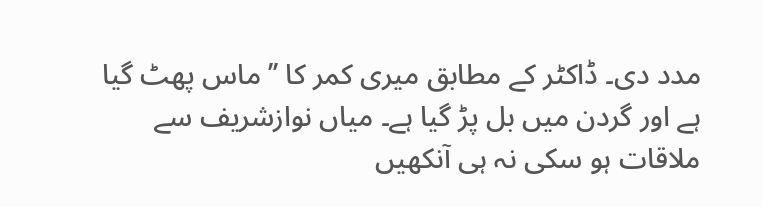مدد دی۔ ڈاکٹر کے مطابق میری کمر کا ’’ماس پھٹ گیا ہے اور گردن میں بل پڑ گیا ہے۔ میاں نوازشریف سے ملاقات ہو سکی نہ ہی آنکھیں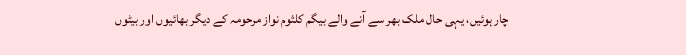چار ہوئیں، یہی حال ملک بھر سے آنے والے بیگم کلثوم نواز مرحومہ کے دیگر بھائیوں اور بیٹوں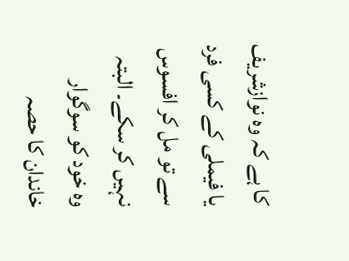کا ہے کہ وہ نوازشریف یا فیملی کے کسی فرد سے تو مل کر افسوس نہیں کر سکے۔ البتہ وہ خود کو سوگوار خاندان کا حصہ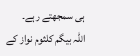ہی سمجھتے رہے۔
اللہ بیگم کلثوم نواز کے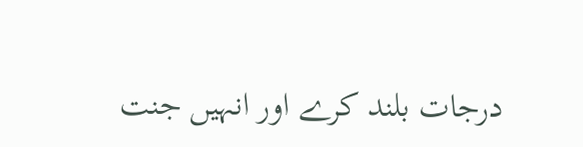درجات بلند کرے اور انہیں جنت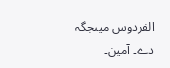الفردوس میںجگہ دے۔ آمین۔